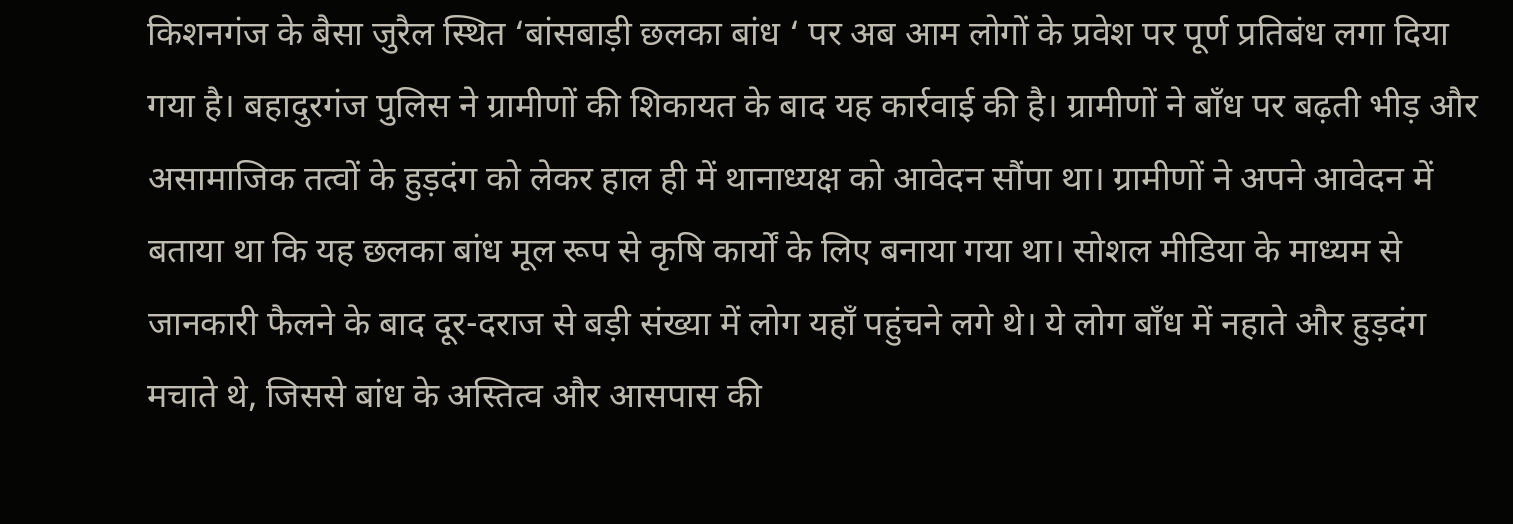किशनगंज के बैसा जुरैल स्थित ‘बांसबाड़ी छलका बांध ‘ पर अब आम लोगों के प्रवेश पर पूर्ण प्रतिबंध लगा दिया गया है। बहादुरगंज पुलिस ने ग्रामीणों की शिकायत के बाद यह कार्रवाई की है। ग्रामीणों ने बाँध पर बढ़ती भीड़ और असामाजिक तत्वों के हुड़दंग को लेकर हाल ही में थानाध्यक्ष को आवेदन सौंपा था। ग्रामीणों ने अपने आवेदन में बताया था कि यह छलका बांध मूल रूप से कृषि कार्यों के लिए बनाया गया था। सोशल मीडिया के माध्यम से जानकारी फैलने के बाद दूर-दराज से बड़ी संख्या में लोग यहाँ पहुंचने लगे थे। ये लोग बाँध में नहाते और हुड़दंग मचाते थे, जिससे बांध के अस्तित्व और आसपास की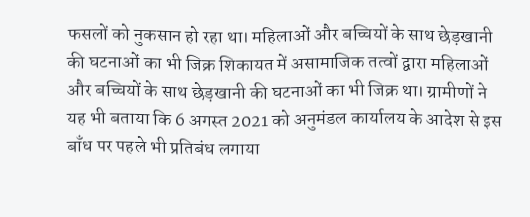फसलों को नुकसान हो रहा था। महिलाओं और बच्चियों के साथ छेड़खानी की घटनाओं का भी जिक्र शिकायत में असामाजिक तत्वों द्वारा महिलाओं और बच्चियों के साथ छेड़खानी की घटनाओं का भी जिक्र था। ग्रामीणों ने यह भी बताया कि 6 अगस्त 2021 को अनुमंडल कार्यालय के आदेश से इस बाँध पर पहले भी प्रतिबंध लगाया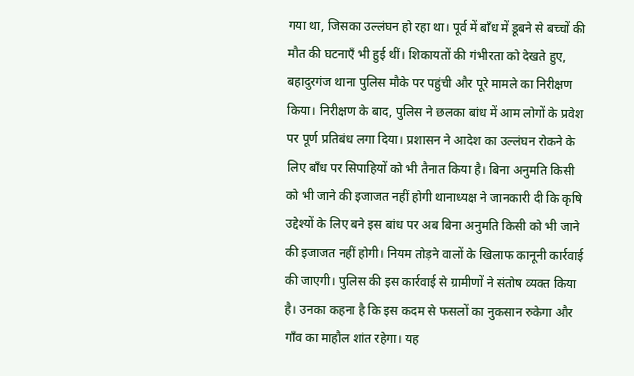गया था, जिसका उल्लंघन हो रहा था। पूर्व में बाँध में डूबने से बच्चों की मौत की घटनाएँ भी हुई थीं। शिकायतों की गंभीरता को देखते हुए, बहादुरगंज थाना पुलिस मौके पर पहुंची और पूरे मामले का निरीक्षण किया। निरीक्षण के बाद, पुलिस ने छलका बांध में आम लोगों के प्रवेश पर पूर्ण प्रतिबंध लगा दिया। प्रशासन ने आदेश का उल्लंघन रोकने के लिए बाँध पर सिपाहियों को भी तैनात किया है। बिना अनुमति किसी को भी जाने की इजाजत नहीं होगी थानाध्यक्ष ने जानकारी दी कि कृषि उद्देश्यों के लिए बने इस बांध पर अब बिना अनुमति किसी को भी जाने की इजाजत नहीं होगी। नियम तोड़ने वालों के खिलाफ कानूनी कार्रवाई की जाएगी। पुलिस की इस कार्रवाई से ग्रामीणों ने संतोष व्यक्त किया है। उनका कहना है कि इस कदम से फसलों का नुकसान रुकेगा और गाँव का माहौल शांत रहेगा। यह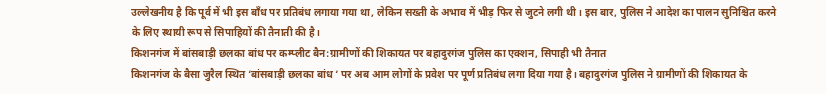उल्लेखनीय है कि पूर्व में भी इस बाँध पर प्रतिबंध लगाया गया था, लेकिन सख्ती के अभाव में भीड़ फिर से जुटने लगी थी। इस बार, पुलिस ने आदेश का पालन सुनिश्चित करने के लिए स्थायी रूप से सिपाहियों की तैनाती की है।
किशनगंज में बांसबाड़ी छलका बांध पर कम्प्लीट बैन:ग्रामीणों की शिकायत पर बहादुरगंज पुलिस का एक्शन, सिपाही भी तैनात
किशनगंज के बैसा जुरैल स्थित ‘बांसबाड़ी छलका बांध ‘ पर अब आम लोगों के प्रवेश पर पूर्ण प्रतिबंध लगा दिया गया है। बहादुरगंज पुलिस ने ग्रामीणों की शिकायत के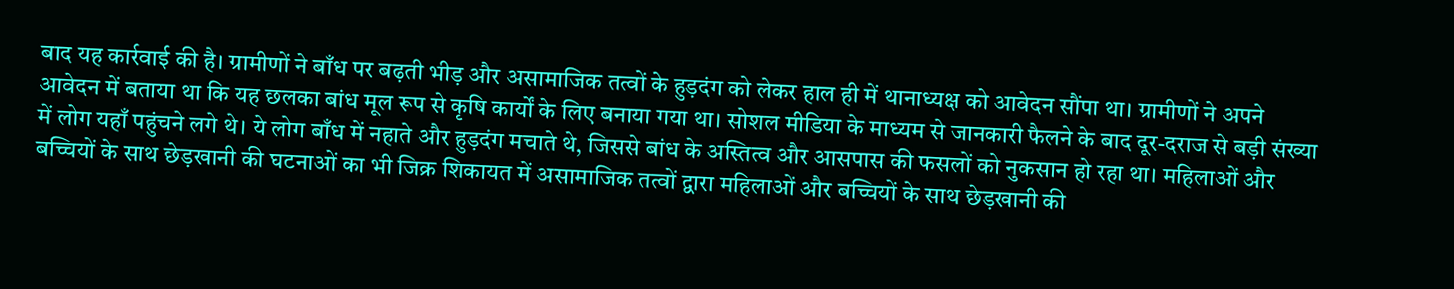बाद यह कार्रवाई की है। ग्रामीणों ने बाँध पर बढ़ती भीड़ और असामाजिक तत्वों के हुड़दंग को लेकर हाल ही में थानाध्यक्ष को आवेदन सौंपा था। ग्रामीणों ने अपने आवेदन में बताया था कि यह छलका बांध मूल रूप से कृषि कार्यों के लिए बनाया गया था। सोशल मीडिया के माध्यम से जानकारी फैलने के बाद दूर-दराज से बड़ी संख्या में लोग यहाँ पहुंचने लगे थे। ये लोग बाँध में नहाते और हुड़दंग मचाते थे, जिससे बांध के अस्तित्व और आसपास की फसलों को नुकसान हो रहा था। महिलाओं और बच्चियों के साथ छेड़खानी की घटनाओं का भी जिक्र शिकायत में असामाजिक तत्वों द्वारा महिलाओं और बच्चियों के साथ छेड़खानी की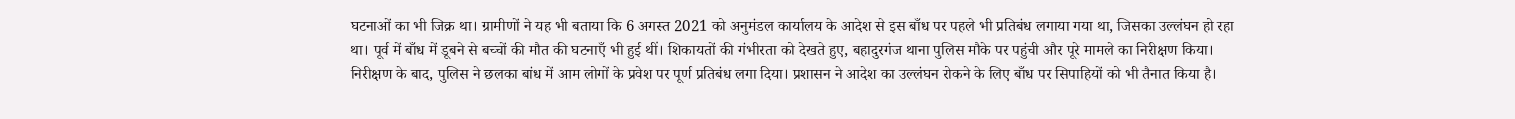घटनाओं का भी जिक्र था। ग्रामीणों ने यह भी बताया कि 6 अगस्त 2021 को अनुमंडल कार्यालय के आदेश से इस बाँध पर पहले भी प्रतिबंध लगाया गया था, जिसका उल्लंघन हो रहा था। पूर्व में बाँध में डूबने से बच्चों की मौत की घटनाएँ भी हुई थीं। शिकायतों की गंभीरता को देखते हुए, बहादुरगंज थाना पुलिस मौके पर पहुंची और पूरे मामले का निरीक्षण किया। निरीक्षण के बाद, पुलिस ने छलका बांध में आम लोगों के प्रवेश पर पूर्ण प्रतिबंध लगा दिया। प्रशासन ने आदेश का उल्लंघन रोकने के लिए बाँध पर सिपाहियों को भी तैनात किया है।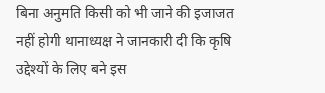बिना अनुमति किसी को भी जाने की इजाजत नहीं होगी थानाध्यक्ष ने जानकारी दी कि कृषि उद्देश्यों के लिए बने इस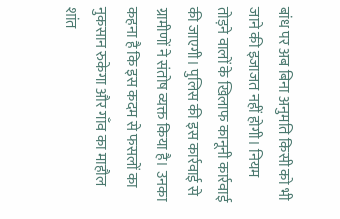बांध पर अब बिना अनुमति किसी को भी जाने की इजाजत नहीं होगी। नियम तोड़ने वालों के खिलाफ कानूनी कार्रवाई की जाएगी। पुलिस की इस कार्रवाई से ग्रामीणों ने संतोष व्यक्त किया है। उनका कहना है कि इस कदम से फसलों का नुकसान रुकेगा और गाँव का माहौल शांत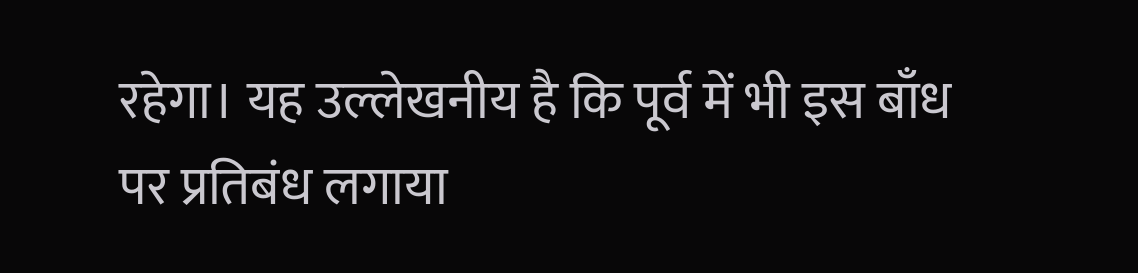रहेगा। यह उल्लेखनीय है कि पूर्व में भी इस बाँध पर प्रतिबंध लगाया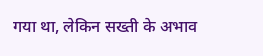गया था, लेकिन सख्ती के अभाव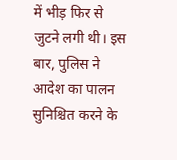में भीड़ फिर से जुटने लगी थी। इस बार, पुलिस ने आदेश का पालन सुनिश्चित करने के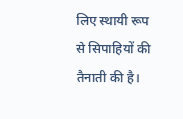लिए स्थायी रूप से सिपाहियों की तैनाती की है।